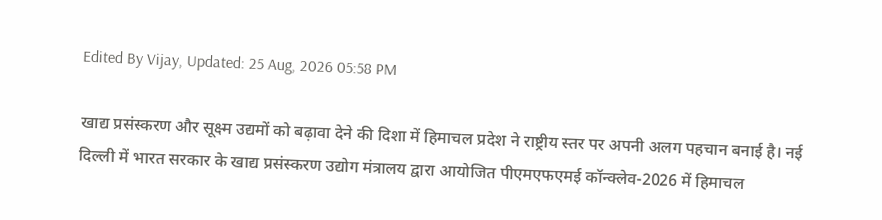Edited By Vijay, Updated: 25 Aug, 2026 05:58 PM

खाद्य प्रसंस्करण और सूक्ष्म उद्यमों को बढ़ावा देने की दिशा में हिमाचल प्रदेश ने राष्ट्रीय स्तर पर अपनी अलग पहचान बनाई है। नई दिल्ली में भारत सरकार के खाद्य प्रसंस्करण उद्योग मंत्रालय द्वारा आयोजित पीएमएफएमई कॉन्क्लेव-2026 में हिमाचल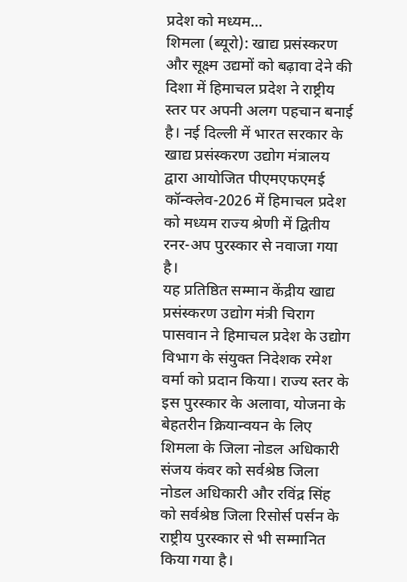प्रदेश को मध्यम...
शिमला (ब्यूरो): खाद्य प्रसंस्करण और सूक्ष्म उद्यमों को बढ़ावा देने की दिशा में हिमाचल प्रदेश ने राष्ट्रीय स्तर पर अपनी अलग पहचान बनाई है। नई दिल्ली में भारत सरकार के खाद्य प्रसंस्करण उद्योग मंत्रालय द्वारा आयोजित पीएमएफएमई कॉन्क्लेव-2026 में हिमाचल प्रदेश को मध्यम राज्य श्रेणी में द्वितीय रनर-अप पुरस्कार से नवाजा गया है।
यह प्रतिष्ठित सम्मान केंद्रीय खाद्य प्रसंस्करण उद्योग मंत्री चिराग पासवान ने हिमाचल प्रदेश के उद्योग विभाग के संयुक्त निदेशक रमेश वर्मा को प्रदान किया। राज्य स्तर के इस पुरस्कार के अलावा, योजना के बेहतरीन क्रियान्वयन के लिए शिमला के जिला नोडल अधिकारी संजय कंवर को सर्वश्रेष्ठ जिला नोडल अधिकारी और रविंद्र सिंह को सर्वश्रेष्ठ जिला रिसोर्स पर्सन के राष्ट्रीय पुरस्कार से भी सम्मानित किया गया है।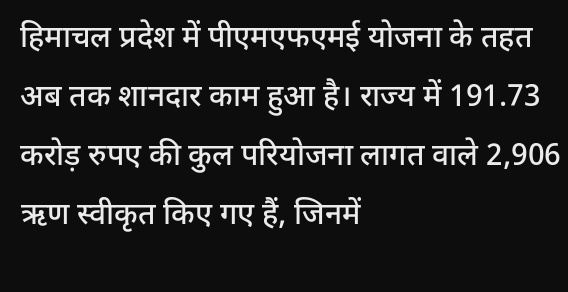हिमाचल प्रदेश में पीएमएफएमई योजना के तहत अब तक शानदार काम हुआ है। राज्य में 191.73 करोड़ रुपए की कुल परियोजना लागत वाले 2,906 ऋण स्वीकृत किए गए हैं, जिनमें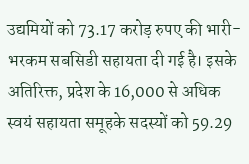उद्यमियों को 73.17 करोड़ रुपए की भारी-भरकम सबसिडी सहायता दी गई है। इसके अतिरिक्त, प्रदेश के 16,000 से अधिक स्वयं सहायता समूहके सदस्यों को 59.29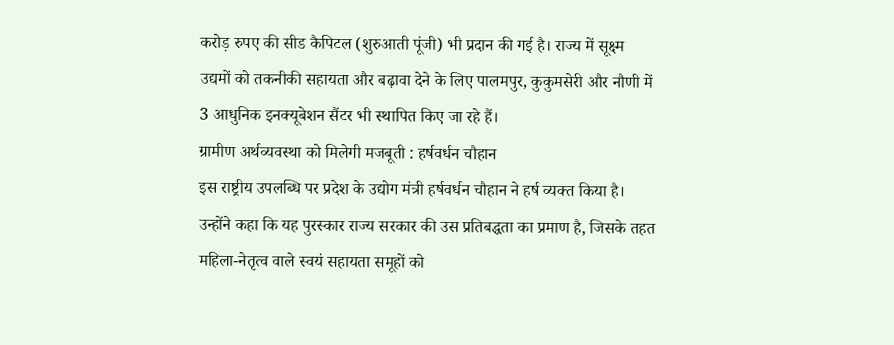करोड़ रुपए की सीड कैपिटल (शुरुआती पूंजी) भी प्रदान की गई है। राज्य में सूक्ष्म उद्यमों को तकनीकी सहायता और बढ़ावा देने के लिए पालमपुर, कुकुमसेरी और नौणी में 3 आधुनिक इनक्यूबेशन सैंटर भी स्थापित किए जा रहे हैं।
ग्रामीण अर्थव्यवस्था को मिलेगी मजबूती : हर्षवर्धन चौहान
इस राष्ट्रीय उपलब्धि पर प्रदेश के उद्योग मंत्री हर्षवर्धन चौहान ने हर्ष व्यक्त किया है। उन्होंने कहा कि यह पुरस्कार राज्य सरकार की उस प्रतिबद्धता का प्रमाण है, जिसके तहत महिला-नेतृत्व वाले स्वयं सहायता समूहों को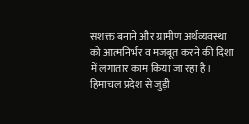सशक्त बनाने और ग्रामीण अर्थव्यवस्था को आत्मनिर्भर व मजबूत करने की दिशा में लगातार काम किया जा रहा है।
हिमाचल प्रदेश से जुड़ी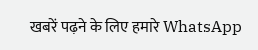खबरें पढ़ने के लिए हमारे WhatsApp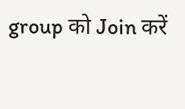group को Join करें